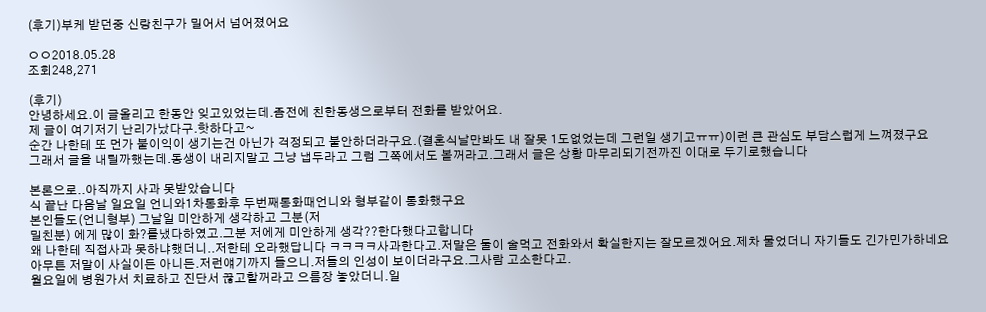(후기)부케 받던중 신랑친구가 밀어서 넘어졌어요

ㅇㅇ2018.05.28
조회248,271

(후기)
안녕하세요.이 글올리고 한동안 잊고있었는데.좀전에 친한동생으로부터 전화를 받았어요.
제 글이 여기저기 난리가났다구.핫하다고~
순간 나한테 또 먼가 불이익이 생기는건 아닌가 걱정되고 불안하더라구요.(결혼식날만봐도 내 잘못 1도없었는데 그런일 생기고ㅠㅠ)이런 큰 관심도 부담스럽게 느껴졌구요
그래서 글을 내릴까했는데.동생이 내리지말고 그냥 냅두라고 그럼 그쪽에서도 볼꺼라고.그래서 글은 상황 마무리되기전까진 이대로 두기로했습니다

본론으로..아직까지 사과 못받았습니다
식 끝난 다음날 일요일 언니와1차통화후 두번째통화때언니와 형부같이 통화했구요
본인들도(언니형부) 그날일 미안하게 생각하고 그분(저
밀친분) 에게 많이 화?를냈다하였고.그분 저에게 미안하게 생각??한다했다고합니다
왜 나한테 직접사과 못하냐했더니..저한테 오라했답니다 ㅋㅋㅋㅋ사과한다고.저말은 둘이 술먹고 전화와서 확실한지는 잘모르겠어요.제차 물었더니 자기들도 긴가민가하네요
아무튼 저말이 사실이든 아니든.저런얘기까지 들으니.저들의 인성이 보이더라구요.그사람 고소한다고.
월요일에 병원가서 치료하고 진단서 끊고할꺼라고 으름장 놓았더니.일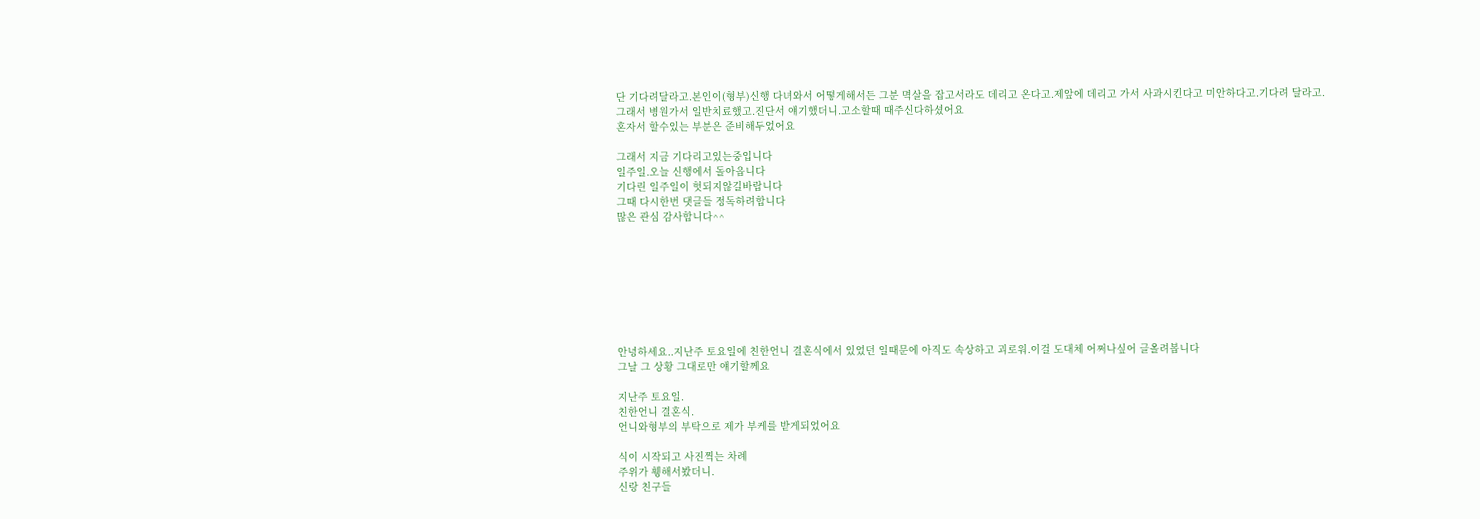단 기다려달라고.본인이(형부)신행 다녀와서 어떻게해서든 그분 멱살을 잡고서라도 데리고 온다고.제앞에 데리고 가서 사과시킨다고 미안하다고.기다려 달라고.
그래서 병원가서 일반치료했고.진단서 얘기했더니.고소할때 때주신다하셨어요
혼자서 할수있는 부분은 준비해두었어요

그래서 지금 기다리고있는중입니다
일주일.오늘 신행에서 돌아옵니다
기다린 일주일이 헛되지않길바랍니다
그때 다시한번 댓글들 정독하려합니다
많은 관심 감사합니다^^








안녕하세요..지난주 토요일에 친한언니 결혼식에서 있었던 일때문에 아직도 속상하고 괴로워.이걸 도대체 어쩌나싶어 글올려봅니다
그날 그 상황 그대로만 얘기할께요

지난주 토요일.
친한언니 결혼식.
언니와형부의 부탁으로 제가 부케를 받게되었어요

식이 시작되고 사진찍는 차례
주위가 휑해서봤더니.
신랑 친구들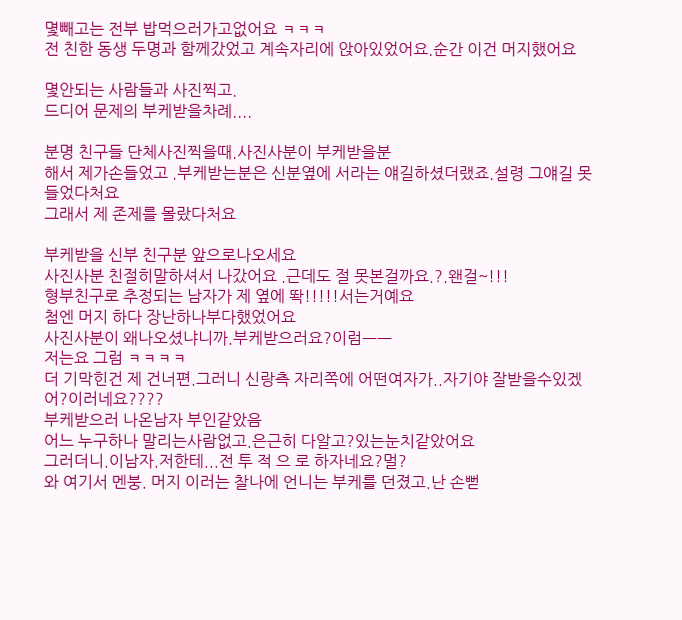몇빼고는 전부 밥먹으러가고없어요 ㅋㅋㅋ
전 친한 동생 두명과 함께갔었고 계속자리에 앉아있었어요.순간 이건 머지했어요

몇안되는 사람들과 사진찍고.
드디어 문제의 부케받을차례....

분명 친구들 단체사진찍을때.사진사분이 부케받을분
해서 제가손들었고 .부케받는분은 신분옆에 서라는 얘길하셨더랬죠.설령 그얘길 못들었다처요
그래서 제 존제를 몰랐다처요

부케받을 신부 친구분 앞으로나오세요
사진사분 친절히말하셔서 나갔어요 .근데도 절 못본걸까요.?.왠걸~!!!
형부친구로 추정되는 남자가 제 옆에 똭!!!!!서는거예요
첨엔 머지 하다 장난하나부다했었어요
사진사분이 왜나오셨냐니까.부케받으러요?이럼ㅡㅡ
저는요 그럼 ㅋㅋㅋㅋ
더 기막힌건 제 건너편.그러니 신랑측 자리쪽에 어떤여자가..자기야 잘받을수있겠어?이러네요????
부케받으러 나온남자 부인같았음
어느 누구하나 말리는사람없고.은근히 다알고?있는눈치같았어요
그러더니.이남자.저한테...전 투 적 으 로 하자네요?멀?
와 여기서 멘붕. 머지 이러는 찰나에 언니는 부케를 던졌고.난 손뻗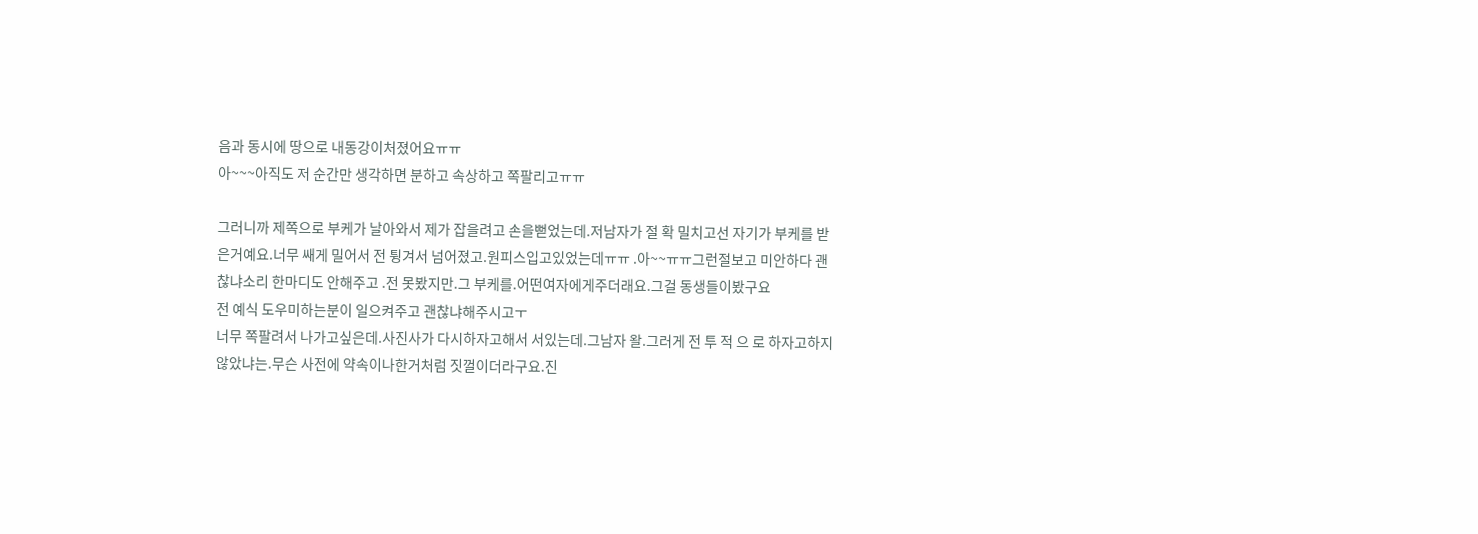음과 동시에 땅으로 내동강이처졌어요ㅠㅠ
아~~~아직도 저 순간만 생각하면 분하고 속상하고 쪽팔리고ㅠㅠ

그러니까 제쪽으로 부케가 날아와서 제가 잡을려고 손을뻗었는데.저남자가 절 확 밀치고선 자기가 부케를 받은거예요.너무 쌔게 밀어서 전 튕겨서 넘어졌고.원피스입고있었는데ㅠㅠ .아~~ㅠㅠ그런절보고 미안하다 괜찮냐소리 한마디도 안해주고 .전 못봤지만.그 부케를.어떤여자에게주더래요.그걸 동생들이봤구요
전 예식 도우미하는분이 일으켜주고 괜찮냐해주시고ㅜ
너무 쪽팔려서 나가고싶은데.사진사가 다시하자고해서 서있는데.그남자 왈.그러게 전 투 적 으 로 하자고하지않았냐는.무슨 사전에 약속이나한거처럼 짓껄이더라구요.진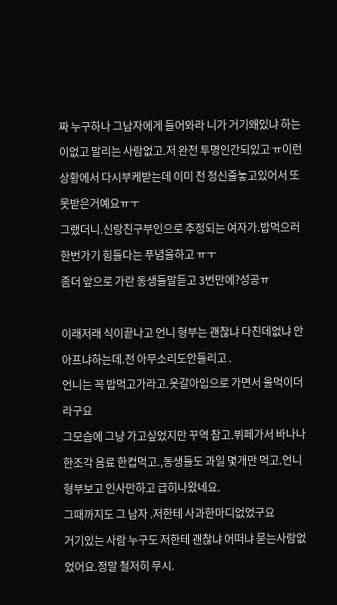짜 누구하나 그남자에게 들어와라 니가 거기왜있냐 하는이없고 말리는 사람없고.저 완전 투명인간되있고 ㅠ이런상황에서 다시부케받는데 이미 전 정신줄놓고있어서 또 못받은거예요ㅠㅜ
그랬더니.신랑친구부인으로 추정되는 여자가.밥먹으러 한번가기 힘들다는 푸념을하고 ㅠㅜ
좀더 앞으로 가란 동생들말듣고 3번만에?성공ㅠ

이래저래 식이끝나고 언니 형부는 괜찮냐 다친데없냐 안아프냐하는데.전 아무소리도안들리고 .
언니는 꼭 밥먹고가라고.옷갈아입으로 가면서 울먹이더라구요
그모습에 그냥 가고싶었지만 꾸역 참고.뷔페가서 바나나 한조각 음료 한컵먹고.,동생들도 과일 몇개만 먹고.언니 형부보고 인사만하고 급히나왔네요.
그때까지도 그 남자 .저한테 사과한마디없었구요
거기있는 사람 누구도 저한테 괜찮냐 어떠냐 묻는사람없었어요.정말 철저히 무시.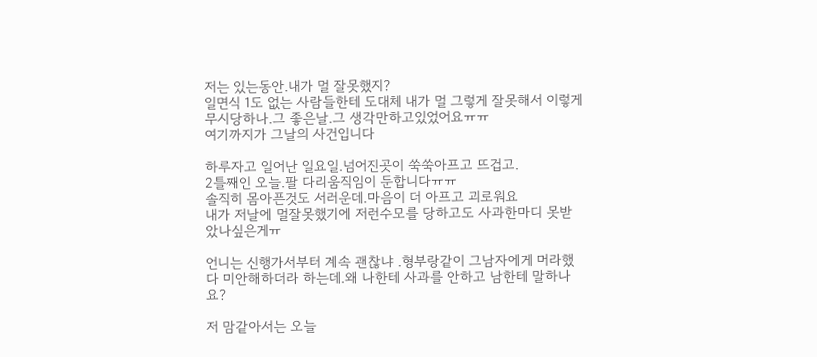저는 있는동안.내가 멀 잘못했지?
일면식 1도 없는 사람들한테 도대체 내가 멀 그렇게 잘못해서 이렇게 무시당하나.그 좋은날.그 생각만하고있었어요ㅠㅠ
여기까지가 그날의 사건입니다

하루자고 일어난 일요일.넘어진곳이 쑥쑥아프고 뜨겁고.
2틀째인 오늘.팔 다리움직임이 둔합니다ㅠㅠ
솔직히 몸아픈것도 서러운데.마음이 더 아프고 괴로워요
내가 저날에 멀잘못했기에 저런수모를 당하고도 사과한마디 못받았나싶은게ㅠ

언니는 신행가서부터 계속 괜찮냐 .형부랑같이 그남자에게 머라했다 미안해하더라 하는데.왜 나한테 사과를 안하고 남한테 말하나요?

저 맘같아서는 오늘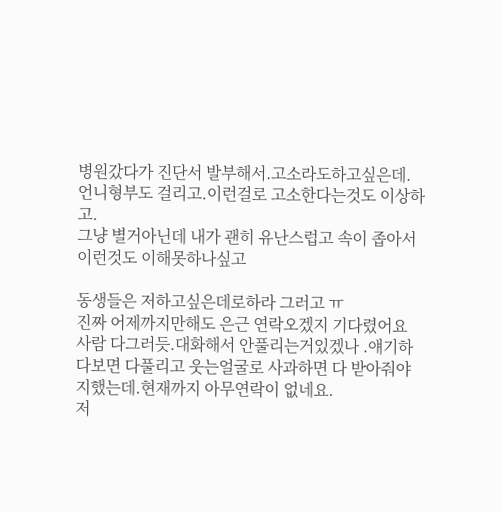병원갔다가 진단서 발부해서.고소라도하고싶은데.언니형부도 걸리고.이런걸로 고소한다는것도 이상하고.
그냥 별거아닌데 내가 괜히 유난스럽고 속이 좁아서 이런것도 이해못하나싶고

동생들은 저하고싶은데로하라 그러고 ㅠ
진짜 어제까지만해도 은근 연락오겠지 기다렸어요
사람 다그러듯.대화해서 안풀리는거있겠나 .얘기하다보면 다풀리고 웃는얼굴로 사과하면 다 받아줘야지했는데.현재까지 아무연락이 없네요.
저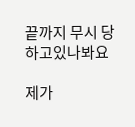끝까지 무시 당하고있나봐요

제가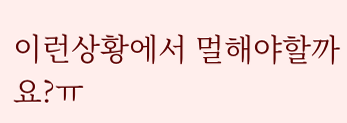이런상황에서 멀해야할까요?ㅠ